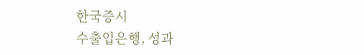한국증시
수출입은행, 성과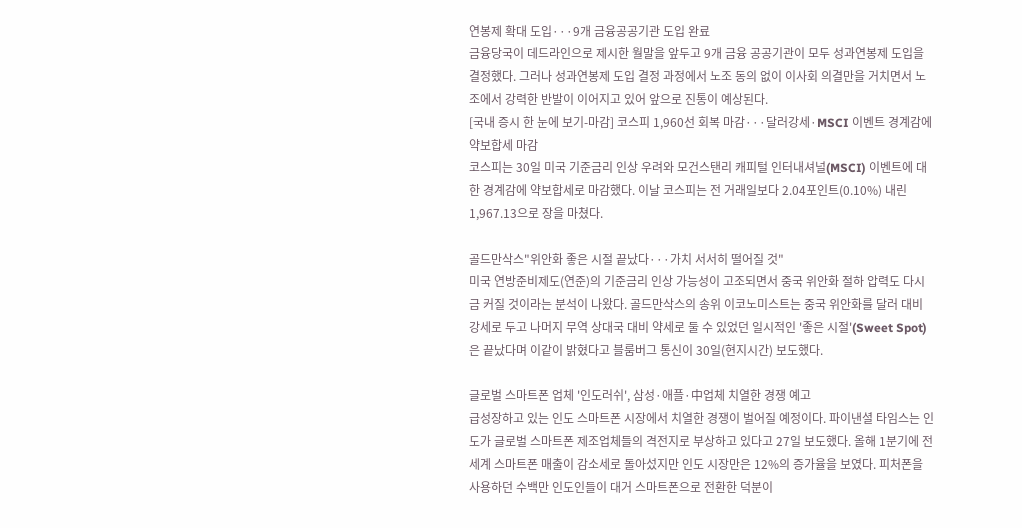연봉제 확대 도입···9개 금융공공기관 도입 완료
금융당국이 데드라인으로 제시한 월말을 앞두고 9개 금융 공공기관이 모두 성과연봉제 도입을 결정했다. 그러나 성과연봉제 도입 결정 과정에서 노조 동의 없이 이사회 의결만을 거치면서 노조에서 강력한 반발이 이어지고 있어 앞으로 진통이 예상된다.
[국내 증시 한 눈에 보기-마감] 코스피 1,960선 회복 마감···달러강세·MSCI 이벤트 경계감에 약보합세 마감
코스피는 30일 미국 기준금리 인상 우려와 모건스탠리 캐피털 인터내셔널(MSCI) 이벤트에 대한 경계감에 약보합세로 마감했다. 이날 코스피는 전 거래일보다 2.04포인트(0.10%) 내린 1,967.13으로 장을 마쳤다.

골드만삭스"위안화 좋은 시절 끝났다···가치 서서히 떨어질 것"
미국 연방준비제도(연준)의 기준금리 인상 가능성이 고조되면서 중국 위안화 절하 압력도 다시금 커질 것이라는 분석이 나왔다. 골드만삭스의 송위 이코노미스트는 중국 위안화를 달러 대비 강세로 두고 나머지 무역 상대국 대비 약세로 둘 수 있었던 일시적인 '좋은 시절'(Sweet Spot)은 끝났다며 이같이 밝혔다고 블룸버그 통신이 30일(현지시간) 보도했다.

글로벌 스마트폰 업체 '인도러쉬', 삼성·애플·中업체 치열한 경쟁 예고
급성장하고 있는 인도 스마트폰 시장에서 치열한 경쟁이 벌어질 예정이다. 파이낸셜 타임스는 인도가 글로벌 스마트폰 제조업체들의 격전지로 부상하고 있다고 27일 보도했다. 올해 1분기에 전 세계 스마트폰 매출이 감소세로 돌아섰지만 인도 시장만은 12%의 증가율을 보였다. 피처폰을 사용하던 수백만 인도인들이 대거 스마트폰으로 전환한 덕분이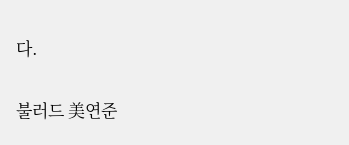다.

불러드 美연준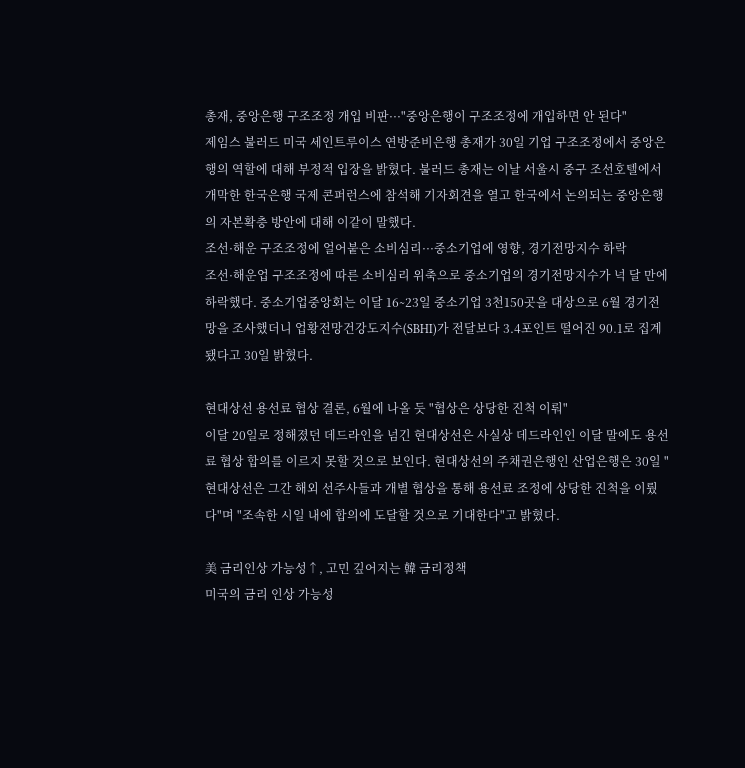총재, 중앙은행 구조조정 개입 비판···"중앙은행이 구조조정에 개입하면 안 된다"
제임스 불러드 미국 세인트루이스 연방준비은행 총재가 30일 기업 구조조정에서 중앙은행의 역할에 대해 부정적 입장을 밝혔다. 불러드 총재는 이날 서울시 중구 조선호텔에서 개막한 한국은행 국제 콘퍼런스에 참석해 기자회견을 열고 한국에서 논의되는 중앙은행의 자본확충 방안에 대해 이같이 말했다.
조선·해운 구조조정에 얼어붙은 소비심리···중소기업에 영향, 경기전망지수 하락
조선·해운업 구조조정에 따른 소비심리 위축으로 중소기업의 경기전망지수가 넉 달 만에 하락했다. 중소기업중앙회는 이달 16∼23일 중소기업 3천150곳을 대상으로 6월 경기전망을 조사했더니 업황전망건강도지수(SBHI)가 전달보다 3.4포인트 떨어진 90.1로 집계됐다고 30일 밝혔다.

현대상선 용선료 협상 결론, 6월에 나올 듯 "협상은 상당한 진척 이뤄"
이달 20일로 정해졌던 데드라인을 넘긴 현대상선은 사실상 데드라인인 이달 말에도 용선료 협상 합의를 이르지 못할 것으로 보인다. 현대상선의 주채권은행인 산업은행은 30일 "현대상선은 그간 해외 선주사들과 개별 협상을 통해 용선료 조정에 상당한 진척을 이뤘다"며 "조속한 시일 내에 합의에 도달할 것으로 기대한다"고 밝혔다.

美 금리인상 가능성↑, 고민 깊어지는 韓 금리정책
미국의 금리 인상 가능성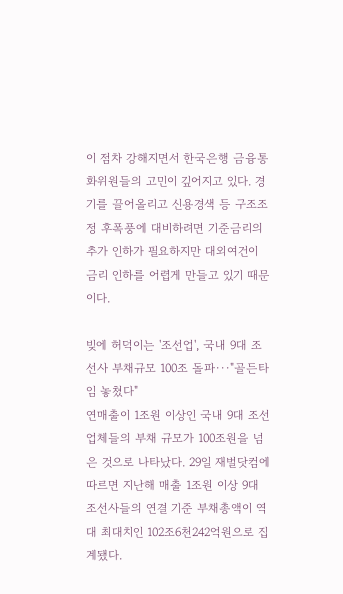이 점차 강해지면서 한국은행 금융통화위원들의 고민이 깊어지고 있다. 경기를 끌어올리고 신용경색 등 구조조정 후폭풍에 대비하려면 기준금리의 추가 인하가 필요하지만 대외여건이 금리 인하를 어렵게 만들고 있기 때문이다.

빚에 허덕이는 '조선업', 국내 9대 조선사 부채규모 100조 돌파···"골든타임 놓쳤다"
연매출이 1조원 이상인 국내 9대 조선업체들의 부채 규모가 100조원을 넘은 것으로 나타났다. 29일 재벌닷컴에 따르면 지난해 매출 1조원 이상 9대 조선사들의 연결 기준 부채총액이 역대 최대치인 102조6천242억원으로 집계됐다.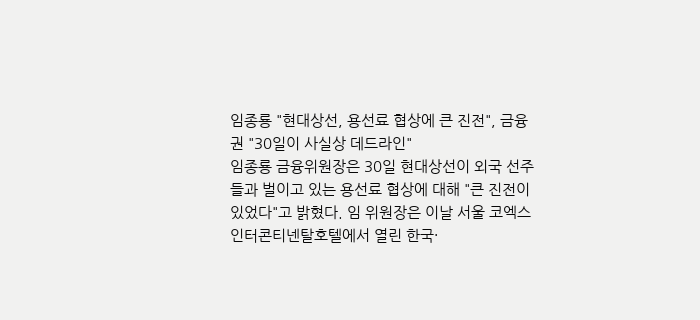임종룡 "현대상선, 용선료 협상에 큰 진전", 금융권 "30일이 사실상 데드라인"
임종룡 금융위원장은 30일 현대상선이 외국 선주들과 벌이고 있는 용선료 협상에 대해 "큰 진전이 있었다"고 밝혔다. 임 위원장은 이날 서울 코엑스 인터콘티넨탈호텔에서 열린 한국·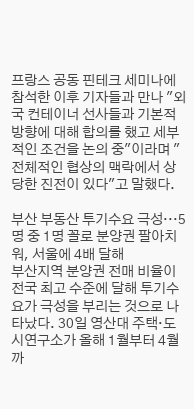프랑스 공동 핀테크 세미나에 참석한 이후 기자들과 만나 "외국 컨테이너 선사들과 기본적 방향에 대해 합의를 했고 세부적인 조건을 논의 중"이라며 "전체적인 협상의 맥락에서 상당한 진전이 있다"고 말했다.

부산 부동산 투기수요 극성···5명 중 1명 꼴로 분양권 팔아치워, 서울에 4배 달해
부산지역 분양권 전매 비율이 전국 최고 수준에 달해 투기수요가 극성을 부리는 것으로 나타났다. 30일 영산대 주택·도시연구소가 올해 1월부터 4월까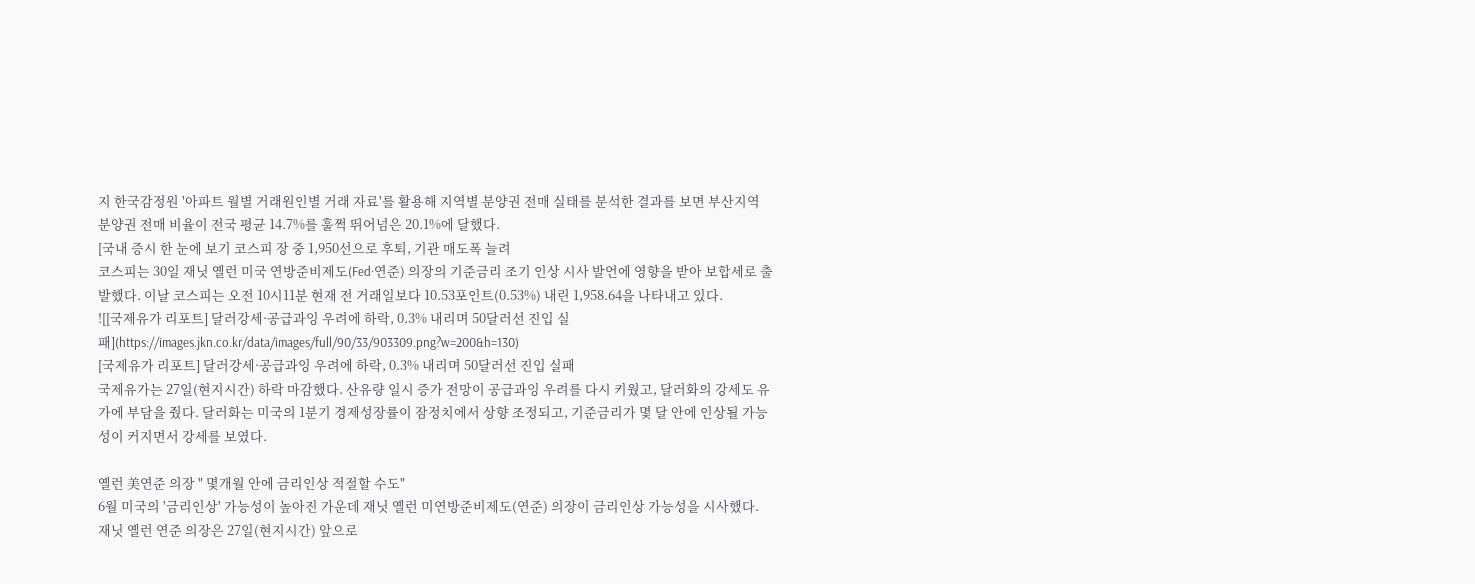지 한국감정원 '아파트 월별 거래원인별 거래 자료'를 활용해 지역별 분양권 전매 실태를 분석한 결과를 보면 부산지역 분양권 전매 비율이 전국 평균 14.7%를 훌쩍 뛰어넘은 20.1%에 달했다.
[국내 증시 한 눈에 보기 코스피 장 중 1,950선으로 후퇴, 기관 매도폭 늘려
코스피는 30일 재닛 옐런 미국 연방준비제도(Fed·연준) 의장의 기준금리 조기 인상 시사 발언에 영향을 받아 보합세로 출발했다. 이날 코스피는 오전 10시11분 현재 전 거래일보다 10.53포인트(0.53%) 내린 1,958.64을 나타내고 있다.
![[국제유가 리포트] 달러강세·공급과잉 우려에 하락, 0.3% 내리며 50달러선 진입 실패](https://images.jkn.co.kr/data/images/full/90/33/903309.png?w=200&h=130)
[국제유가 리포트] 달러강세·공급과잉 우려에 하락, 0.3% 내리며 50달러선 진입 실패
국제유가는 27일(현지시간) 하락 마감했다. 산유량 일시 증가 전망이 공급과잉 우려를 다시 키웠고, 달러화의 강세도 유가에 부담을 줬다. 달러화는 미국의 1분기 경제성장률이 잠정치에서 상향 조정되고, 기준금리가 몇 달 안에 인상될 가능성이 커지면서 강세를 보였다.

옐런 美연준 의장 " 몇개월 안에 금리인상 적절할 수도"
6월 미국의 '금리인상' 가능성이 높아진 가운데 재닛 옐런 미연방준비제도(연준) 의장이 금리인상 가능성을 시사했다. 재닛 옐런 연준 의장은 27일(현지시간) 앞으로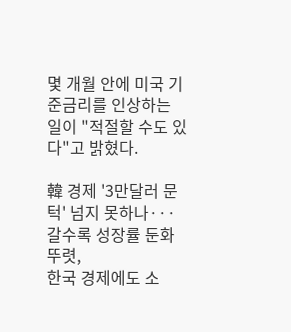몇 개월 안에 미국 기준금리를 인상하는 일이 "적절할 수도 있다"고 밝혔다.

韓 경제 '3만달러 문턱' 넘지 못하나···갈수록 성장률 둔화 뚜렷,
한국 경제에도 소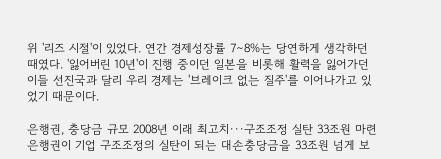위 '리즈 시절'이 있었다. 연간 경제성장률 7∼8%는 당연하게 생각하던 때였다. '잃어버린 10년'이 진행 중이던 일본을 비롯해 활력을 잃어가던 이들 선진국과 달리 우리 경제는 '브레이크 없는 질주'를 이어나가고 있었기 때문이다.

은행권, 충당금 규모 2008년 이래 최고치···구조조정 실탄 33조원 마련
은행권이 기업 구조조정의 실탄이 되는 대손충당금을 33조원 넘게 보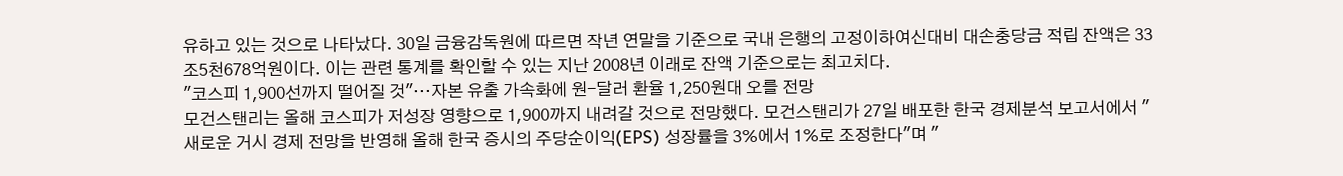유하고 있는 것으로 나타났다. 30일 금융감독원에 따르면 작년 연말을 기준으로 국내 은행의 고정이하여신대비 대손충당금 적립 잔액은 33조5천678억원이다. 이는 관련 통계를 확인할 수 있는 지난 2008년 이래로 잔액 기준으로는 최고치다.
"코스피 1,900선까지 떨어질 것"···자본 유출 가속화에 원-달러 환율 1,250원대 오를 전망
모건스탠리는 올해 코스피가 저성장 영향으로 1,900까지 내려갈 것으로 전망했다. 모건스탠리가 27일 배포한 한국 경제분석 보고서에서 "새로운 거시 경제 전망을 반영해 올해 한국 증시의 주당순이익(EPS) 성장률을 3%에서 1%로 조정한다"며 "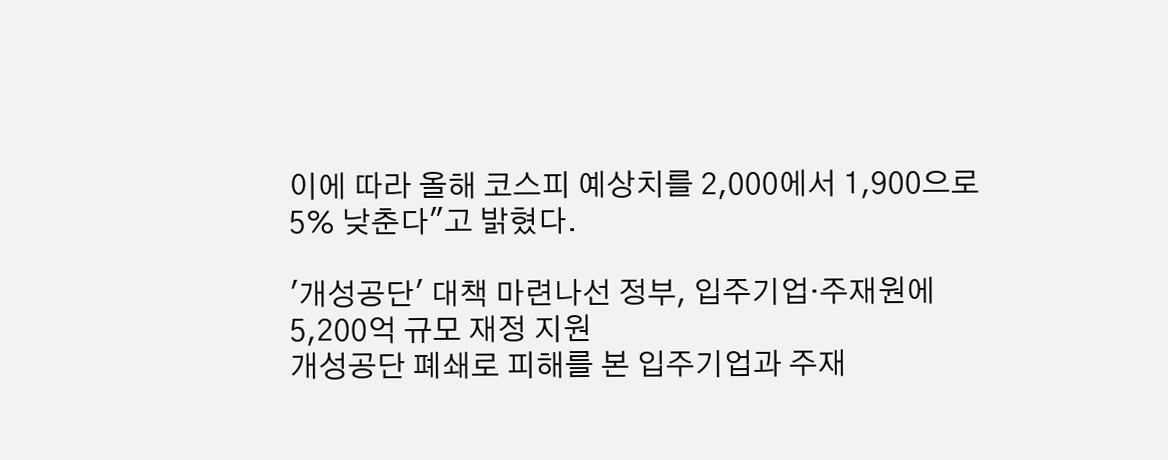이에 따라 올해 코스피 예상치를 2,000에서 1,900으로 5% 낮춘다"고 밝혔다.

'개성공단' 대책 마련나선 정부, 입주기업·주재원에 5,200억 규모 재정 지원
개성공단 폐쇄로 피해를 본 입주기업과 주재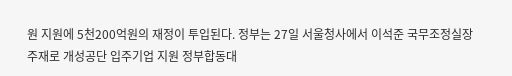원 지원에 5천200억원의 재정이 투입된다. 정부는 27일 서울청사에서 이석준 국무조정실장 주재로 개성공단 입주기업 지원 정부합동대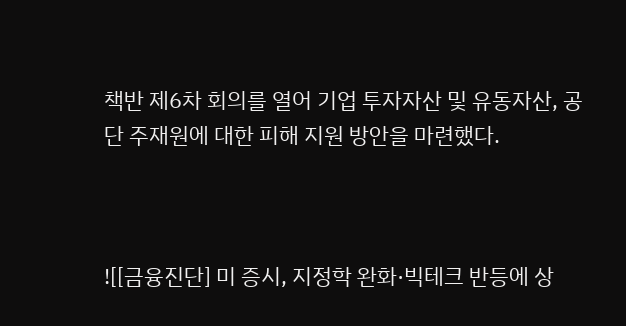책반 제6차 회의를 열어 기업 투자자산 및 유동자산, 공단 주재원에 대한 피해 지원 방안을 마련했다.



![[금융진단] 미 증시, 지정학 완화·빅테크 반등에 상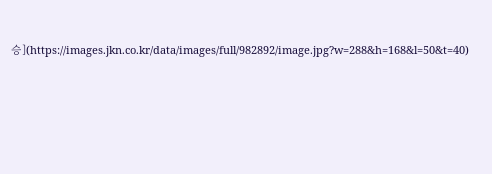승](https://images.jkn.co.kr/data/images/full/982892/image.jpg?w=288&h=168&l=50&t=40)